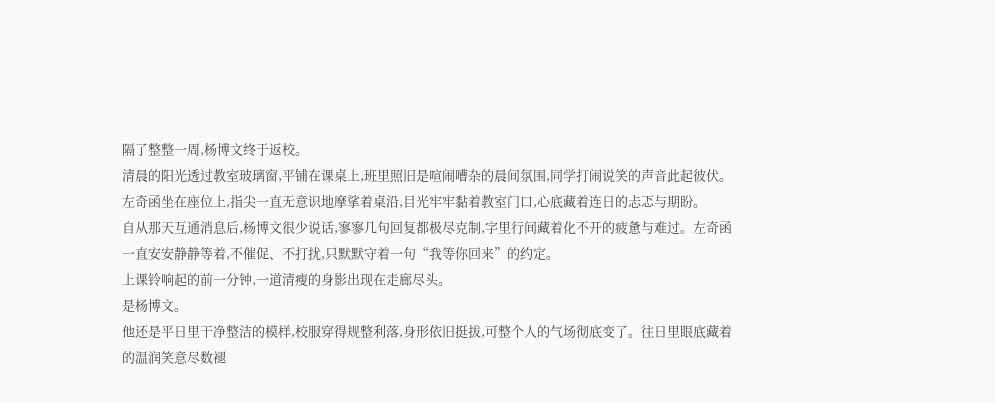隔了整整一周,杨博文终于返校。
清晨的阳光透过教室玻璃窗,平铺在课桌上,班里照旧是喧闹嘈杂的晨间氛围,同学打闹说笑的声音此起彼伏。左奇函坐在座位上,指尖一直无意识地摩挲着桌沿,目光牢牢黏着教室门口,心底藏着连日的忐忑与期盼。
自从那天互通消息后,杨博文很少说话,寥寥几句回复都极尽克制,字里行间藏着化不开的疲惫与难过。左奇函一直安安静静等着,不催促、不打扰,只默默守着一句“我等你回来”的约定。
上课铃响起的前一分钟,一道清瘦的身影出现在走廊尽头。
是杨博文。
他还是平日里干净整洁的模样,校服穿得规整利落,身形依旧挺拔,可整个人的气场彻底变了。往日里眼底藏着的温润笑意尽数褪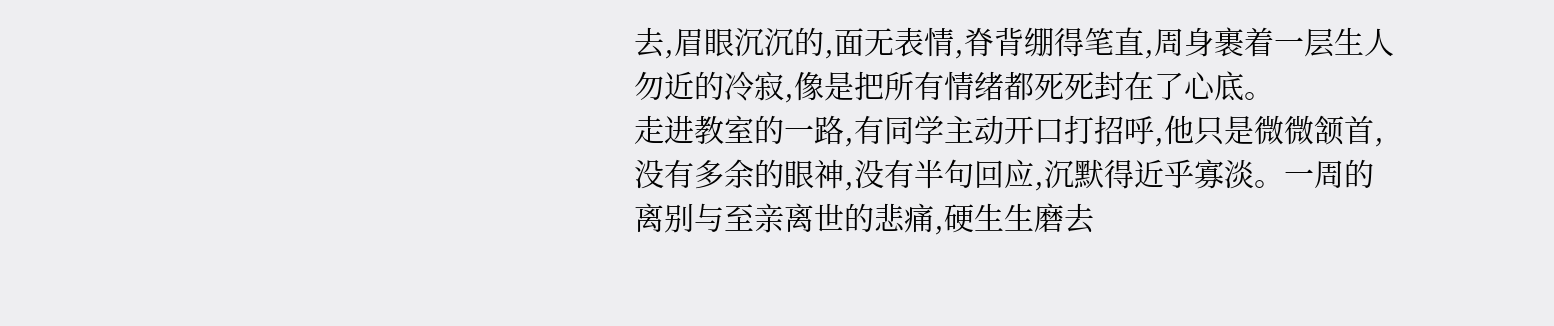去,眉眼沉沉的,面无表情,脊背绷得笔直,周身裹着一层生人勿近的冷寂,像是把所有情绪都死死封在了心底。
走进教室的一路,有同学主动开口打招呼,他只是微微颔首,没有多余的眼神,没有半句回应,沉默得近乎寡淡。一周的离别与至亲离世的悲痛,硬生生磨去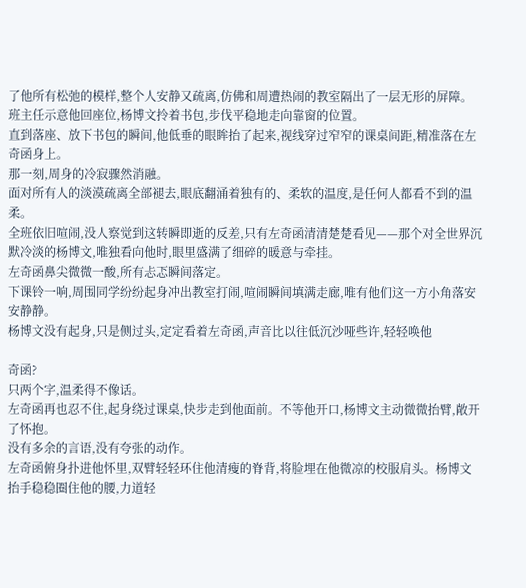了他所有松弛的模样,整个人安静又疏离,仿佛和周遭热闹的教室隔出了一层无形的屏障。
班主任示意他回座位,杨博文拎着书包,步伐平稳地走向靠窗的位置。
直到落座、放下书包的瞬间,他低垂的眼眸抬了起来,视线穿过窄窄的课桌间距,精准落在左奇函身上。
那一刻,周身的冷寂骤然消融。
面对所有人的淡漠疏离全部褪去,眼底翻涌着独有的、柔软的温度,是任何人都看不到的温柔。
全班依旧喧闹,没人察觉到这转瞬即逝的反差,只有左奇函清清楚楚看见——那个对全世界沉默冷淡的杨博文,唯独看向他时,眼里盛满了细碎的暖意与牵挂。
左奇函鼻尖微微一酸,所有忐忑瞬间落定。
下课铃一响,周围同学纷纷起身冲出教室打闹,喧闹瞬间填满走廊,唯有他们这一方小角落安安静静。
杨博文没有起身,只是侧过头,定定看着左奇函,声音比以往低沉沙哑些许,轻轻唤他

奇函?
只两个字,温柔得不像话。
左奇函再也忍不住,起身绕过课桌,快步走到他面前。不等他开口,杨博文主动微微抬臂,敞开了怀抱。
没有多余的言语,没有夸张的动作。
左奇函俯身扑进他怀里,双臂轻轻环住他清瘦的脊背,将脸埋在他微凉的校服肩头。杨博文抬手稳稳圈住他的腰,力道轻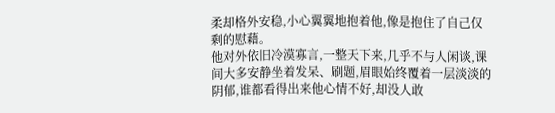柔却格外安稳,小心翼翼地抱着他,像是抱住了自己仅剩的慰藉。
他对外依旧冷漠寡言,一整天下来,几乎不与人闲谈,课间大多安静坐着发呆、刷题,眉眼始终覆着一层淡淡的阴郁,谁都看得出来他心情不好,却没人敢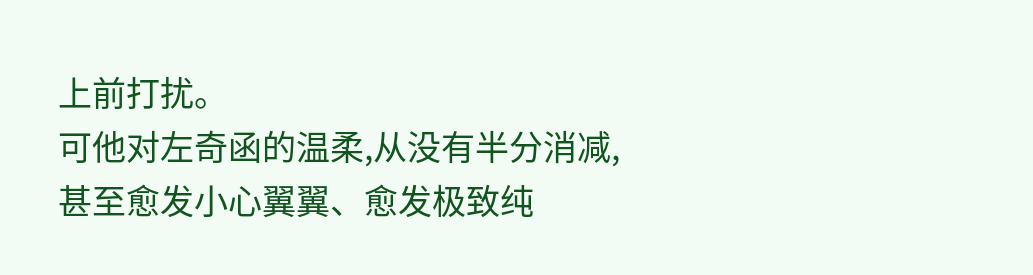上前打扰。
可他对左奇函的温柔,从没有半分消减,甚至愈发小心翼翼、愈发极致纯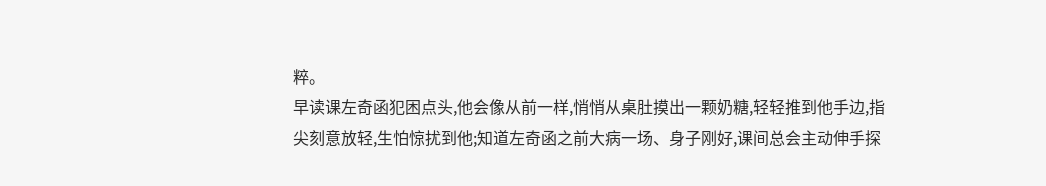粹。
早读课左奇函犯困点头,他会像从前一样,悄悄从桌肚摸出一颗奶糖,轻轻推到他手边,指尖刻意放轻,生怕惊扰到他;知道左奇函之前大病一场、身子刚好,课间总会主动伸手探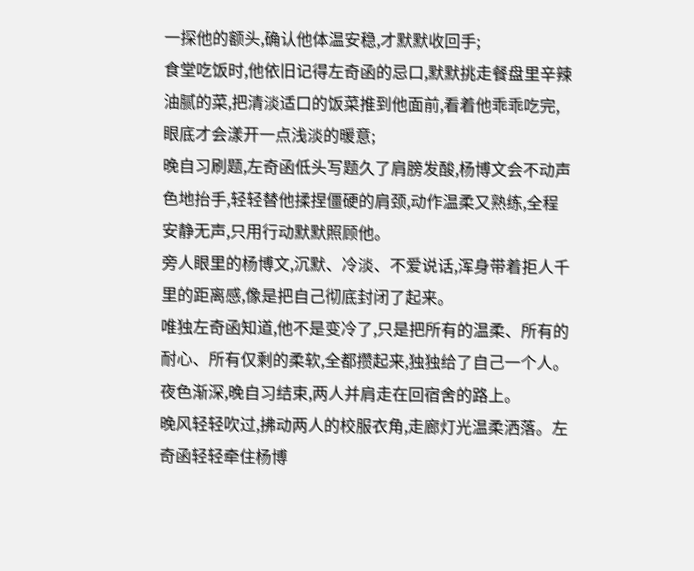一探他的额头,确认他体温安稳,才默默收回手;
食堂吃饭时,他依旧记得左奇函的忌口,默默挑走餐盘里辛辣油腻的菜,把清淡适口的饭菜推到他面前,看着他乖乖吃完,眼底才会漾开一点浅淡的暖意;
晚自习刷题,左奇函低头写题久了肩膀发酸,杨博文会不动声色地抬手,轻轻替他揉捏僵硬的肩颈,动作温柔又熟练,全程安静无声,只用行动默默照顾他。
旁人眼里的杨博文,沉默、冷淡、不爱说话,浑身带着拒人千里的距离感,像是把自己彻底封闭了起来。
唯独左奇函知道,他不是变冷了,只是把所有的温柔、所有的耐心、所有仅剩的柔软,全都攒起来,独独给了自己一个人。
夜色渐深,晚自习结束,两人并肩走在回宿舍的路上。
晚风轻轻吹过,拂动两人的校服衣角,走廊灯光温柔洒落。左奇函轻轻牵住杨博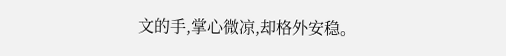文的手,掌心微凉,却格外安稳。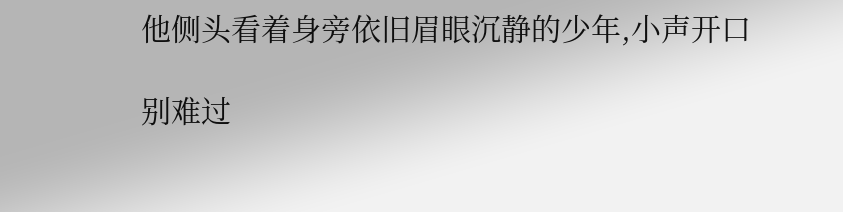他侧头看着身旁依旧眉眼沉静的少年,小声开口

别难过